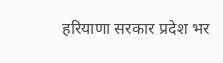हरियाणा सरकार प्रदेश भर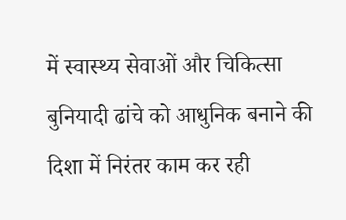में स्वास्थ्य सेवाओं और चिकित्सा बुनियादी ढांचे को आधुनिक बनाने की दिशा में निरंतर काम कर रही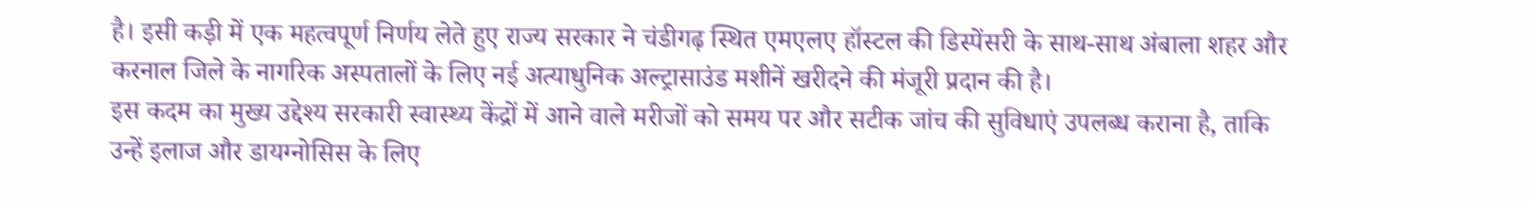है। इसी कड़ी में एक महत्वपूर्ण निर्णय लेते हुए राज्य सरकार ने चंडीगढ़ स्थित एमएलए हॉस्टल की डिस्पेंसरी के साथ-साथ अंबाला शहर और करनाल जिले के नागरिक अस्पतालों के लिए नई अत्याधुनिक अल्ट्रासाउंड मशीनें खरीदने की मंजूरी प्रदान की है।
इस कदम का मुख्य उद्देश्य सरकारी स्वास्थ्य केंद्रों में आने वाले मरीजों को समय पर और सटीक जांच की सुविधाएं उपलब्ध कराना है, ताकि उन्हें इलाज और डायग्नोसिस के लिए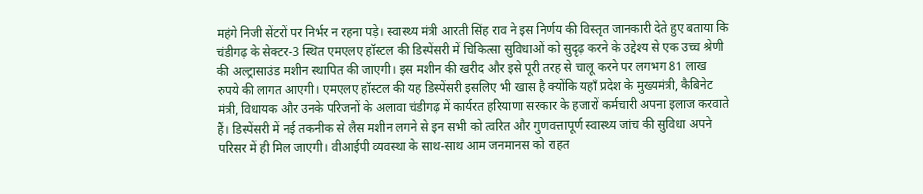महंगे निजी सेंटरों पर निर्भर न रहना पड़े। स्वास्थ्य मंत्री आरती सिंह राव ने इस निर्णय की विस्तृत जानकारी देते हुए बताया कि चंडीगढ़ के सेक्टर-3 स्थित एमएलए हॉस्टल की डिस्पेंसरी में चिकित्सा सुविधाओं को सुदृढ़ करने के उद्देश्य से एक उच्च श्रेणी की अल्ट्रासाउंड मशीन स्थापित की जाएगी। इस मशीन की खरीद और इसे पूरी तरह से चालू करने पर लगभग 81 लाख रुपये की लागत आएगी। एमएलए हॉस्टल की यह डिस्पेंसरी इसलिए भी खास है क्योंकि यहाँ प्रदेश के मुख्यमंत्री, कैबिनेट मंत्री, विधायक और उनके परिजनों के अलावा चंडीगढ़ में कार्यरत हरियाणा सरकार के हजारों कर्मचारी अपना इलाज करवाते हैं। डिस्पेंसरी में नई तकनीक से लैस मशीन लगने से इन सभी को त्वरित और गुणवत्तापूर्ण स्वास्थ्य जांच की सुविधा अपने परिसर में ही मिल जाएगी। वीआईपी व्यवस्था के साथ-साथ आम जनमानस को राहत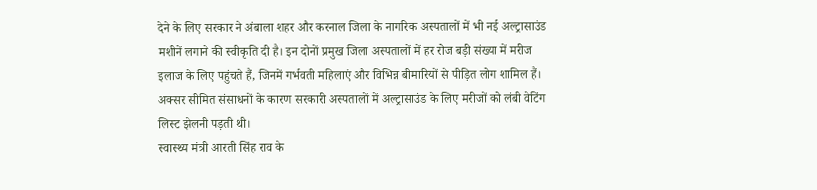देने के लिए सरकार ने अंबाला शहर और करनाल जिला के नागरिक अस्पतालों में भी नई अल्ट्रासाउंड मशीनें लगाने की स्वीकृति दी है। इन दोनों प्रमुख जिला अस्पतालों में हर रोज बड़ी संख्या में मरीज इलाज के लिए पहुंचते हैं, जिनमें गर्भवती महिलाएं और विभिन्न बीमारियों से पीड़ित लोग शामिल हैं। अक्सर सीमित संसाधनों के कारण सरकारी अस्पतालों में अल्ट्रासाउंड के लिए मरीजों को लंबी वेटिंग लिस्ट झेलनी पड़ती थी।
स्वास्थ्य मंत्री आरती सिंह राव के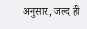अनुसार, जल्द ही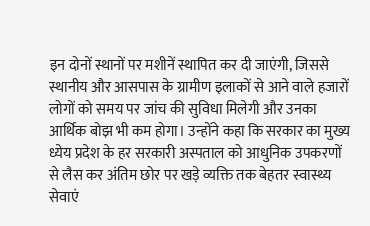इन दोनों स्थानों पर मशीनें स्थापित कर दी जाएंगी, जिससे स्थानीय और आसपास के ग्रामीण इलाकों से आने वाले हजारों लोगों को समय पर जांच की सुविधा मिलेगी और उनका आर्थिक बोझ भी कम होगा। उन्होंने कहा कि सरकार का मुख्य ध्येय प्रदेश के हर सरकारी अस्पताल को आधुनिक उपकरणों से लैस कर अंतिम छोर पर खड़े व्यक्ति तक बेहतर स्वास्थ्य सेवाएं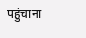पहुंचाना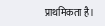प्राथमिकता है।